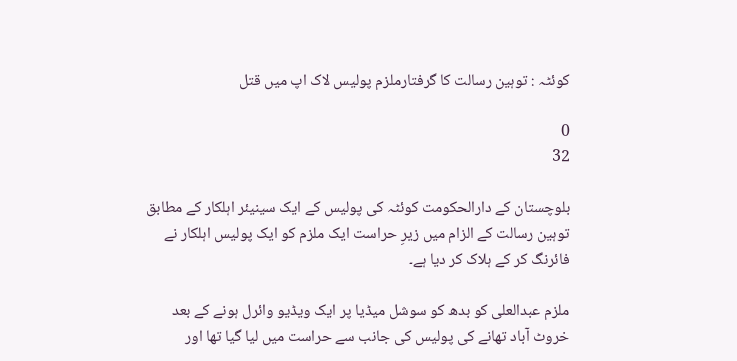کوئٹہ : توہین رسالت کا گرفتارملزم پولیس لاک اپ میں قتل

0
32

بلوچستان کے دارالحکومت کوئٹہ کی پولیس کے ایک سینیئر اہلکار کے مطابق توہین رسالت کے الزام میں زیرِ حراست ایک ملزم کو ایک پولیس اہلکار نے فائرنگ کر کے ہلاک کر دیا ہے۔

ملزم عبدالعلی کو بدھ کو سوشل میڈیا پر ایک ویڈیو وائرل ہونے کے بعد خروٹ آباد تھانے کی پولیس کی جانب سے حراست میں لیا گیا تھا اور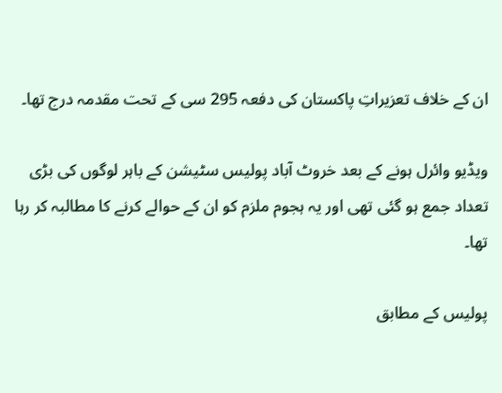ان کے خلاف تعزیراتِ پاکستان کی دفعہ 295 سی کے تحت مقدمہ درج تھا۔

ویڈیو وائرل ہونے کے بعد خروٹ آباد پولیس سٹیشن کے باہر لوگوں کی بڑی تعداد جمع ہو گئی تھی اور یہ ہجوم ملزم کو ان کے حوالے کرنے کا مطالبہ کر رہا تھا۔

پولیس کے مطابق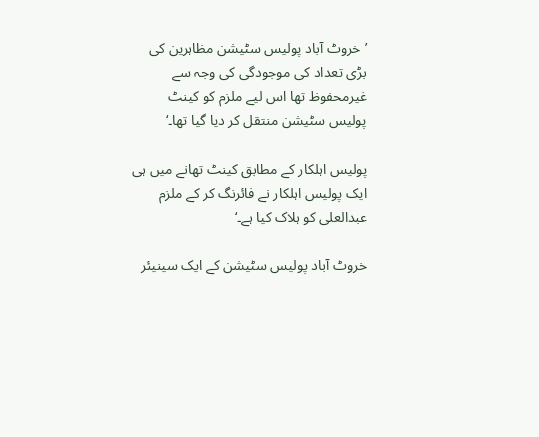’خروٹ آباد پولیس سٹیشن مظاہرین کی بڑی تعداد کی موجودگی کی وجہ سے غیرمحفوظ تھا اس لیے ملزم کو کینٹ پولیس سٹیشن منتقل کر دیا گیا تھا۔‘

پولیس اہلکار کے مطابق کینٹ تھانے میں ہی ایک پولیس اہلکار نے فائرنگ کر کے ملزم عبدالعلی کو ہلاک کیا ہے۔‘

خروٹ آباد پولیس سٹیشن کے ایک سینیئر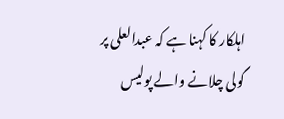اہلکار کا کہنا ہے کہ عبدالعلی پر گولی چلانے والے پولیس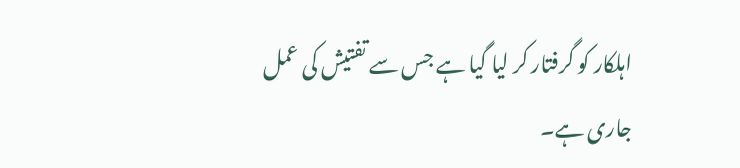اہلکار کو گرفتار کر لیا گیا ہے جس سے تفتیش کی عمل جاری ہے۔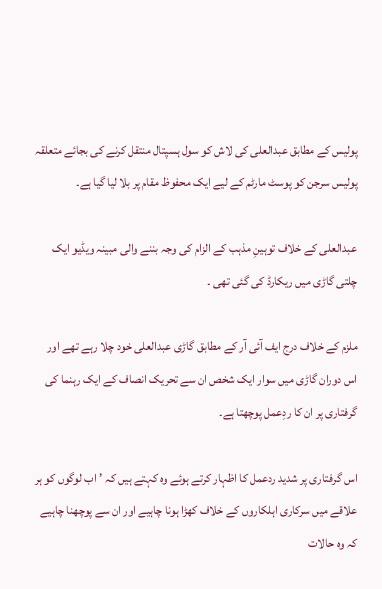پولیس کے مطابق عبدالعلی کی لاش کو سول ہسپتال منتقل کرنے کی بجائے متعلقہ پولیس سرجن کو پوسٹ مارٹم کے لیے ایک محفوظ مقام پر بلا لیا گیا ہے۔

عبدالعلی کے خلاف توہینِ مذہب کے الزام کی وجہ بننے والی مبینہ ویڈیو ایک چلتی گاڑی میں ریکارڈ کی گئی تھی ۔

ملزم کے خلاف درج ایف آئی آر کے مطابق گاڑی عبدالعلی خود چلا رہے تھے اور اس دوران گاڑی میں سوار ایک شخص ان سے تحریک انصاف کے ایک رہنما کی گرفتاری پر ان کا ردِعمل پوچھتا ہے۔

اس گرفتاری پر شدید ردعمل کا اظہار کرتے ہوئے وہ کہتے ہیں کہ ’اب لوگوں کو ہر علاقے میں سرکاری اہلکاروں کے خلاف کھڑا ہونا چاہیے اور ان سے پوچھنا چاہیے کہ وہ حالات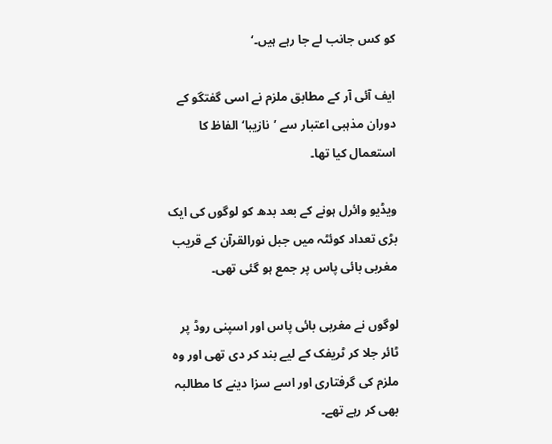کو کس جانب لے جا رہے ہیں۔‘

ایف آئی آر کے مطابق ملزم نے اسی گفتگو کے دوران مذہبی اعتبار سے ’نازیبا‘ الفاظ کا استعمال کیا تھا۔

ویڈیو وائرل ہونے کے بعد بدھ کو لوگوں کی ایک بڑی تعداد کوئٹہ میں جبل نورالقرآن کے قریب مغربی بائی پاس پر جمع ہو گئی تھی۔

لوگوں نے مغربی بائی پاس اور اسپنی روڈ پر ٹائر جلا کر ٹریفک کے لیے بند کر دی تھی اور وہ ملزم کی گرفتاری اور اسے سزا دینے کا مطالبہ بھی کر رہے تھے۔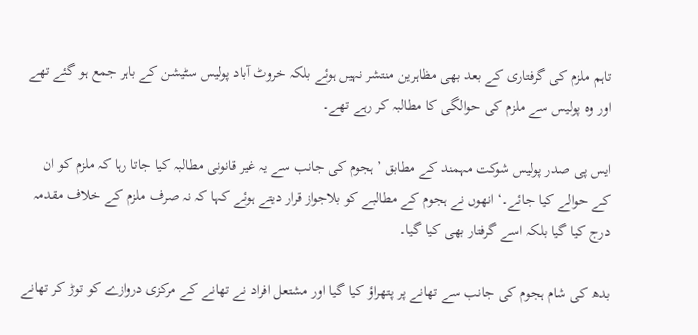تاہم ملزم کی گرفتاری کے بعد بھی مظاہرین منتشر نہیں ہوئے بلکہ خروٹ آباد پولیس سٹیشن کے باہر جمع ہو گئے تھے اور وہ پولیس سے ملزم کی حوالگی کا مطالبہ کر رہے تھے۔

ایس پی صدر پولیس شوکت مہمند کے مطابق ’ہجوم کی جانب سے یہ غیر قانونی مطالبہ کیا جاتا رہا کہ ملزم کو ان کے حوالے کیا جائے۔‘ انھوں نے ہجوم کے مطالبے کو بلاجواز قرار دیتے ہوئے کہا کہ نہ صرف ملزم کے خلاف مقدمہ درج کیا گیا بلکہ اسے گرفتار بھی کیا گیا۔

بدھ کی شام ہجوم کی جانب سے تھانے پر پتھراؤ کیا گیا اور مشتعل افراد نے تھانے کے مرکزی دروازے کو توڑ کر تھانے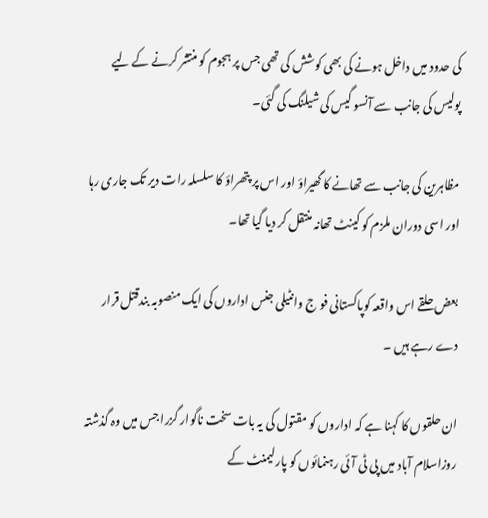کی حدود میں داخل ہونے کی بھی کوشش کی تھی جس پر ہجوم کو منتشر کرنے کے لیے پولیس کی جانب سے آنسو گیس کی شیلنگ کی گئی۔

مظاہرین کی جانب سے تھانے کا گھیراؤ اور اس پر پتھراؤ کا سلسلہ رات دیر تک جاری رہا اور اسی دوران ملزم کو کینٹ تھانہ منتقل کر دیا گیا تھا۔

بعض حلقے اس واقعہ کوپاکستانی فو ج وانٹیلی جنس اداروں کی ایک منصوبہ بندقتل قرار دے رہے ہیں ۔

ان حلقوں کا کہنا ہے کہ اداروں کو مقتول کی یہ بات سخت ناگوار گزرا جس میں وہ گذشتہ روزاسلام آباد میں پی ٹی آئی رہنمائوں کو پارلیمنٹ کے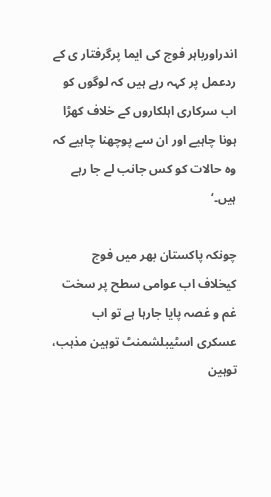اندراورباہر فوج کی ایما پرگرفتار ی کے ردعمل پر کہہ رہے ہیں کہ لوگوں کو اب سرکاری اہلکاروں کے خلاف کھڑا ہونا چاہیے اور ان سے پوچھنا چاہیے کہ وہ حالات کو کس جانب لے جا رہے ہیں۔‘

چونکہ پاکستان بھر میں فوج کیخلاف اب عوامی سطح پر سخت غم و غصہ پایا جارہا ہے تو اب عسکری اسٹیبلشمنٹ توہین مذہب، توہین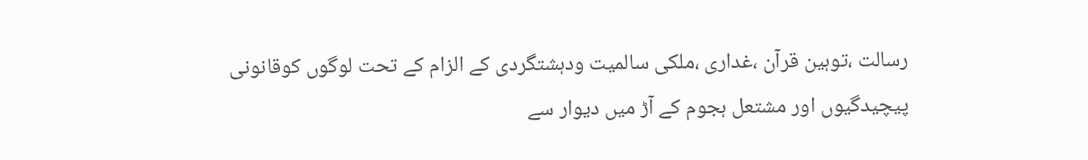رسالت ،توہین قرآن ،غداری ،ملکی سالمیت ودہشتگردی کے الزام کے تحت لوگوں کوقانونی پیچیدگیوں اور مشتعل ہجوم کے آڑ میں دیوار سے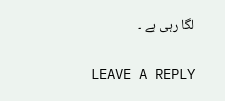لگا رہی ہے ۔

LEAVE A REPLY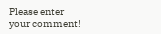Please enter your comment!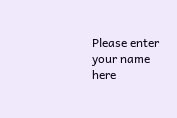Please enter your name here